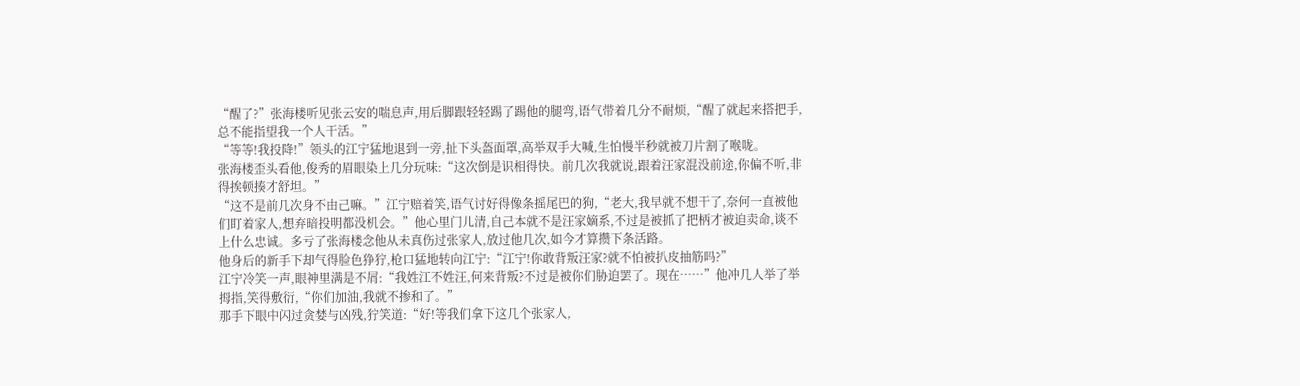“醒了?”张海楼听见张云安的喘息声,用后脚跟轻轻踢了踢他的腿弯,语气带着几分不耐烦,“醒了就起来搭把手,总不能指望我一个人干活。”
“等等!我投降!”领头的江宁猛地退到一旁,扯下头盔面罩,高举双手大喊,生怕慢半秒就被刀片割了喉咙。
张海楼歪头看他,俊秀的眉眼染上几分玩味:“这次倒是识相得快。前几次我就说,跟着汪家混没前途,你偏不听,非得挨顿揍才舒坦。”
“这不是前几次身不由己嘛。”江宁赔着笑,语气讨好得像条摇尾巴的狗,“老大,我早就不想干了,奈何一直被他们盯着家人,想弃暗投明都没机会。”他心里门儿清,自己本就不是汪家嫡系,不过是被抓了把柄才被迫卖命,谈不上什么忠诚。多亏了张海楼念他从未真伤过张家人,放过他几次,如今才算攒下条活路。
他身后的新手下却气得脸色狰狞,枪口猛地转向江宁:“江宁!你敢背叛汪家?就不怕被扒皮抽筋吗?”
江宁冷笑一声,眼神里满是不屑:“我姓江不姓汪,何来背叛?不过是被你们胁迫罢了。现在……”他冲几人举了举拇指,笑得敷衍,“你们加油,我就不掺和了。”
那手下眼中闪过贪婪与凶残,狞笑道:“好!等我们拿下这几个张家人,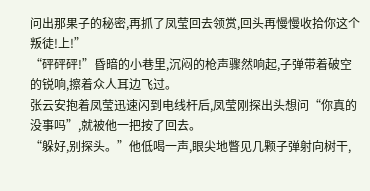问出那果子的秘密,再抓了凤莹回去领赏,回头再慢慢收拾你这个叛徒!上!”
“砰砰砰!”昏暗的小巷里,沉闷的枪声骤然响起,子弹带着破空的锐响,擦着众人耳边飞过。
张云安抱着凤莹迅速闪到电线杆后,凤莹刚探出头想问“你真的没事吗”,就被他一把按了回去。
“躲好,别探头。”他低喝一声,眼尖地瞥见几颗子弹射向树干,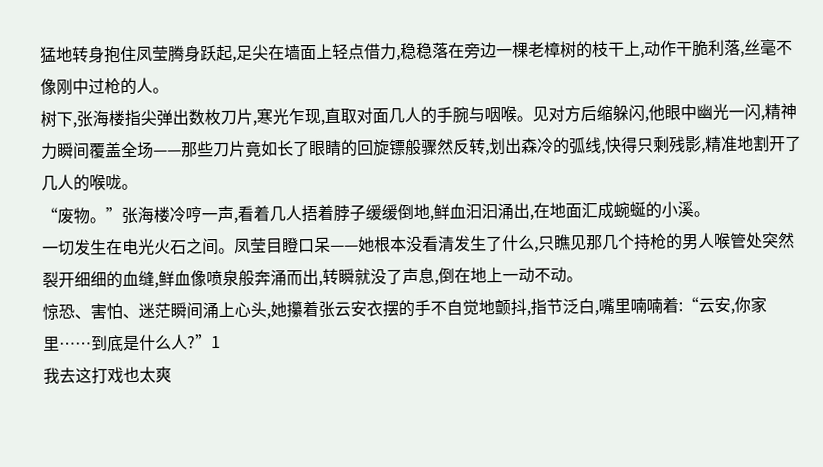猛地转身抱住凤莹腾身跃起,足尖在墙面上轻点借力,稳稳落在旁边一棵老樟树的枝干上,动作干脆利落,丝毫不像刚中过枪的人。
树下,张海楼指尖弹出数枚刀片,寒光乍现,直取对面几人的手腕与咽喉。见对方后缩躲闪,他眼中幽光一闪,精神力瞬间覆盖全场——那些刀片竟如长了眼睛的回旋镖般骤然反转,划出森冷的弧线,快得只剩残影,精准地割开了几人的喉咙。
“废物。”张海楼冷哼一声,看着几人捂着脖子缓缓倒地,鲜血汩汩涌出,在地面汇成蜿蜒的小溪。
一切发生在电光火石之间。凤莹目瞪口呆——她根本没看清发生了什么,只瞧见那几个持枪的男人喉管处突然裂开细细的血缝,鲜血像喷泉般奔涌而出,转瞬就没了声息,倒在地上一动不动。
惊恐、害怕、迷茫瞬间涌上心头,她攥着张云安衣摆的手不自觉地颤抖,指节泛白,嘴里喃喃着:“云安,你家里……到底是什么人?”1
我去这打戏也太爽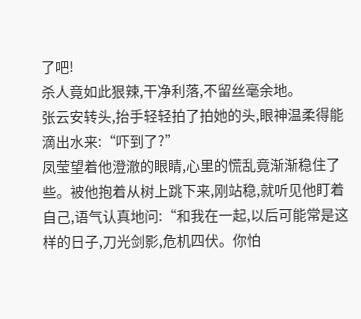了吧!
杀人竟如此狠辣,干净利落,不留丝毫余地。
张云安转头,抬手轻轻拍了拍她的头,眼神温柔得能滴出水来:“吓到了?”
凤莹望着他澄澈的眼睛,心里的慌乱竟渐渐稳住了些。被他抱着从树上跳下来,刚站稳,就听见他盯着自己,语气认真地问:“和我在一起,以后可能常是这样的日子,刀光剑影,危机四伏。你怕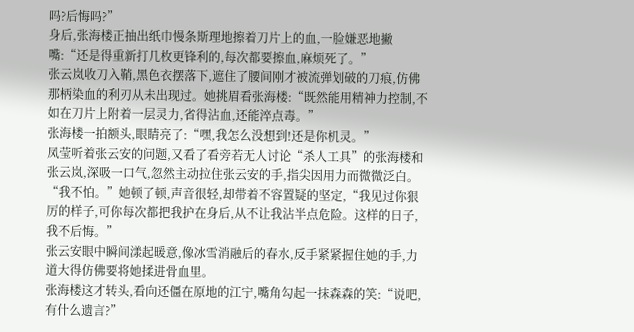吗?后悔吗?”
身后,张海楼正抽出纸巾慢条斯理地擦着刀片上的血,一脸嫌恶地撇嘴:“还是得重新打几枚更锋利的,每次都要擦血,麻烦死了。”
张云岚收刀入鞘,黑色衣摆落下,遮住了腰间刚才被流弹划破的刀痕,仿佛那柄染血的利刃从未出现过。她挑眉看张海楼:“既然能用精神力控制,不如在刀片上附着一层灵力,省得沾血,还能淬点毒。”
张海楼一拍额头,眼睛亮了:“嘿,我怎么没想到!还是你机灵。”
凤莹听着张云安的问题,又看了看旁若无人讨论“杀人工具”的张海楼和张云岚,深吸一口气,忽然主动拉住张云安的手,指尖因用力而微微泛白。
“我不怕。”她顿了顿,声音很轻,却带着不容置疑的坚定,“我见过你狠厉的样子,可你每次都把我护在身后,从不让我沾半点危险。这样的日子,我不后悔。”
张云安眼中瞬间漾起暖意,像冰雪消融后的春水,反手紧紧握住她的手,力道大得仿佛要将她揉进骨血里。
张海楼这才转头,看向还僵在原地的江宁,嘴角勾起一抹森森的笑:“说吧,有什么遗言?”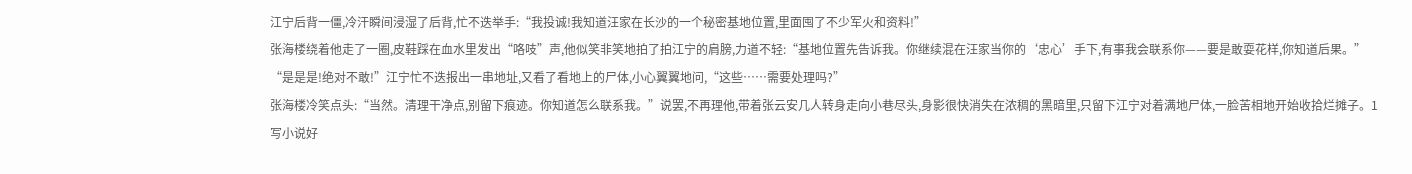江宁后背一僵,冷汗瞬间浸湿了后背,忙不迭举手:“我投诚!我知道汪家在长沙的一个秘密基地位置,里面囤了不少军火和资料!”
张海楼绕着他走了一圈,皮鞋踩在血水里发出“咯吱”声,他似笑非笑地拍了拍江宁的肩膀,力道不轻:“基地位置先告诉我。你继续混在汪家当你的‘忠心’手下,有事我会联系你——要是敢耍花样,你知道后果。”
“是是是!绝对不敢!”江宁忙不迭报出一串地址,又看了看地上的尸体,小心翼翼地问,“这些……需要处理吗?”
张海楼冷笑点头:“当然。清理干净点,别留下痕迹。你知道怎么联系我。”说罢,不再理他,带着张云安几人转身走向小巷尽头,身影很快消失在浓稠的黑暗里,只留下江宁对着满地尸体,一脸苦相地开始收拾烂摊子。1
写小说好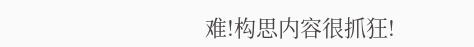难!构思内容很抓狂!